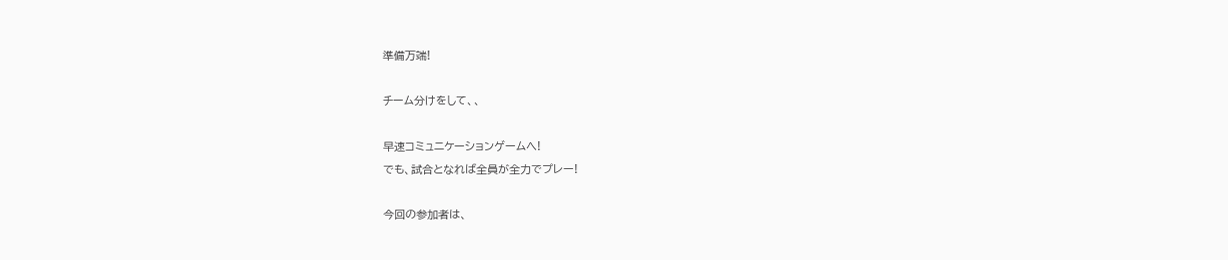準備万端!

チーム分けをして、、

早速コミュニケーションゲームへ!
でも、試合となれば全員が全力でプレー!

今回の参加者は、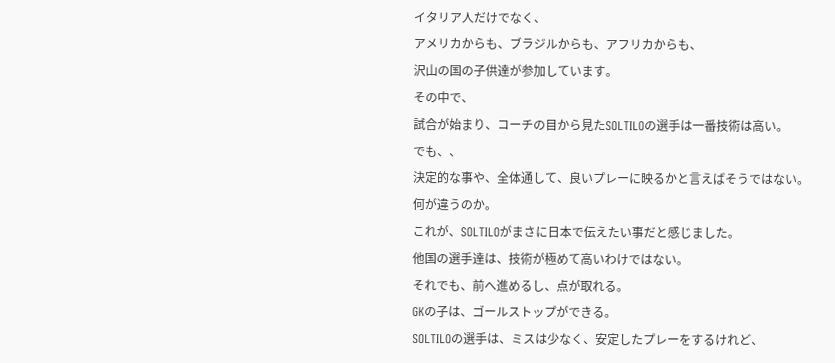イタリア人だけでなく、
アメリカからも、ブラジルからも、アフリカからも、
沢山の国の子供達が参加しています。
その中で、
試合が始まり、コーチの目から見たSOLTILOの選手は一番技術は高い。
でも、、
決定的な事や、全体通して、良いプレーに映るかと言えばそうではない。
何が違うのか。
これが、SOLTILOがまさに日本で伝えたい事だと感じました。
他国の選手達は、技術が極めて高いわけではない。
それでも、前へ進めるし、点が取れる。
GKの子は、ゴールストップができる。
SOLTILOの選手は、ミスは少なく、安定したプレーをするけれど、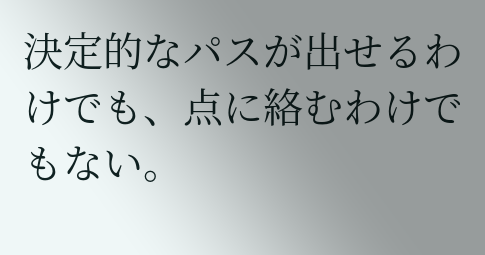決定的なパスが出せるわけでも、点に絡むわけでもない。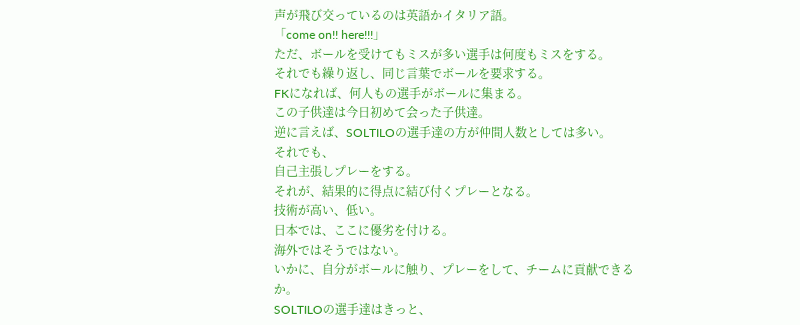声が飛び交っているのは英語かイタリア語。
「come on!! here!!!」
ただ、ボールを受けてもミスが多い選手は何度もミスをする。
それでも繰り返し、同じ言葉でボールを要求する。
FKになれば、何人もの選手がボールに集まる。
この子供達は今日初めて会った子供達。
逆に言えば、SOLTILOの選手達の方が仲間人数としては多い。
それでも、
自己主張しプレーをする。
それが、結果的に得点に結び付くプレーとなる。
技術が高い、低い。
日本では、ここに優劣を付ける。
海外ではそうではない。
いかに、自分がボールに触り、プレーをして、チームに貢献できるか。
SOLTILOの選手達はきっと、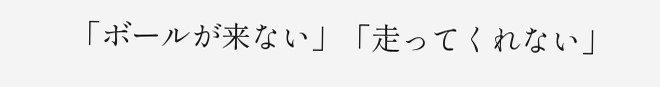「ボールが来ない」「走ってくれない」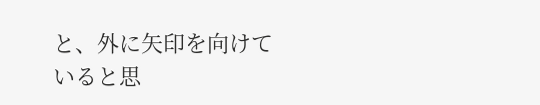と、外に矢印を向けていると思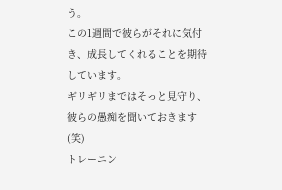う。
この1週間で彼らがそれに気付き、成長してくれることを期待しています。
ギリギリまではそっと見守り、彼らの愚痴を聞いておきます(笑)
トレーニン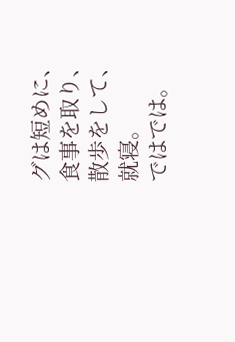グは短めに、
食事を取り、
散歩をして、
就寝。
ではでは。